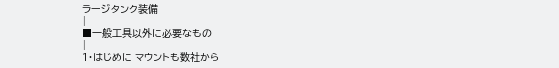ラージタンク装備
|
■一般工具以外に必要なもの
|
1・はじめに マウントも数社から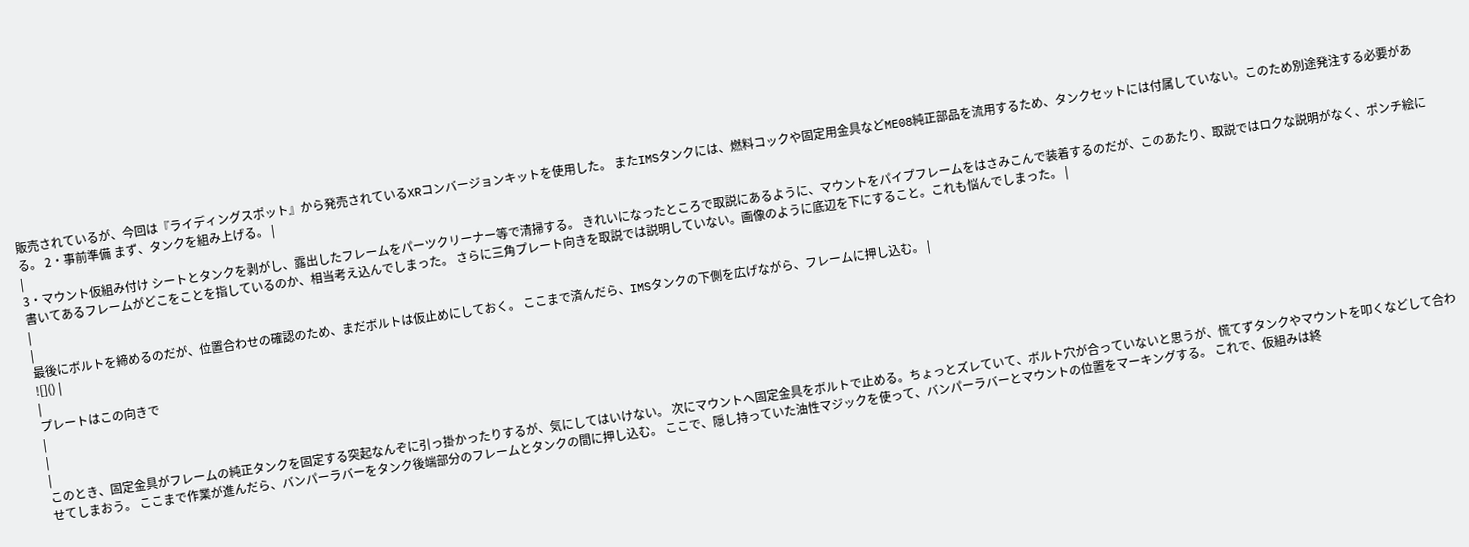販売されているが、今回は『ライディングスポット』から発売されているXRコンバージョンキットを使用した。 またIMSタンクには、燃料コックや固定用金具などME08純正部品を流用するため、タンクセットには付属していない。このため別途発注する必要がある。 2・事前準備 まず、タンクを組み上げる。 |
|
3・マウント仮組み付け シートとタンクを剥がし、露出したフレームをパーツクリーナー等で清掃する。 きれいになったところで取説にあるように、マウントをパイプフレームをはさみこんで装着するのだが、このあたり、取説ではロクな説明がなく、ポンチ絵に書いてあるフレームがどこをことを指しているのか、相当考え込んでしまった。 さらに三角プレート向きを取説では説明していない。画像のように底辺を下にすること。これも悩んでしまった。 |
|
|
最後にボルトを締めるのだが、位置合わせの確認のため、まだボルトは仮止めにしておく。 ここまで済んだら、IMSタンクの下側を広げながら、フレームに押し込む。 |
![]() |
|
プレートはこの向きで
|
|
|
このとき、固定金具がフレームの純正タンクを固定する突起なんぞに引っ掛かったりするが、気にしてはいけない。 次にマウントへ固定金具をボルトで止める。ちょっとズレていて、ボルト穴が合っていないと思うが、慌てずタンクやマウントを叩くなどして合わせてしまおう。 ここまで作業が進んだら、バンパーラバーをタンク後端部分のフレームとタンクの間に押し込む。 ここで、隠し持っていた油性マジックを使って、バンパーラバーとマウントの位置をマーキングする。 これで、仮組みは終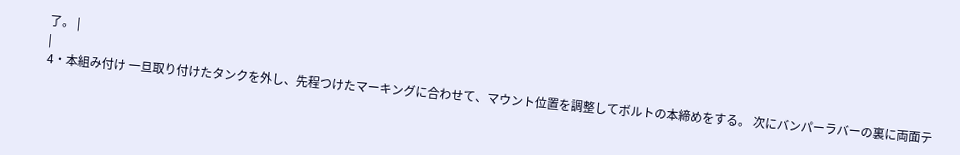了。 |
|
4・本組み付け 一旦取り付けたタンクを外し、先程つけたマーキングに合わせて、マウント位置を調整してボルトの本締めをする。 次にバンパーラバーの裏に両面テ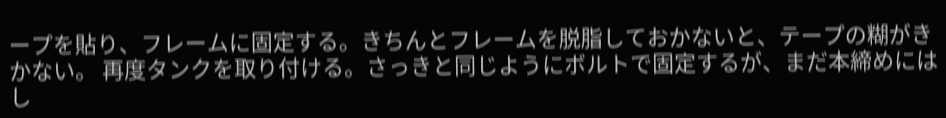ープを貼り、フレームに固定する。きちんとフレームを脱脂しておかないと、テープの糊がきかない。 再度タンクを取り付ける。さっきと同じようにボルトで固定するが、まだ本締めにはし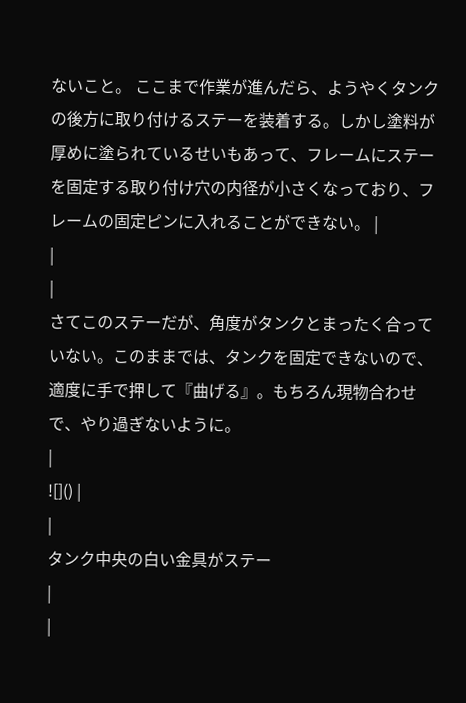ないこと。 ここまで作業が進んだら、ようやくタンクの後方に取り付けるステーを装着する。しかし塗料が厚めに塗られているせいもあって、フレームにステーを固定する取り付け穴の内径が小さくなっており、フレームの固定ピンに入れることができない。 |
|
|
さてこのステーだが、角度がタンクとまったく合っていない。このままでは、タンクを固定できないので、適度に手で押して『曲げる』。もちろん現物合わせで、やり過ぎないように。
|
![]() |
|
タンク中央の白い金具がステー
|
|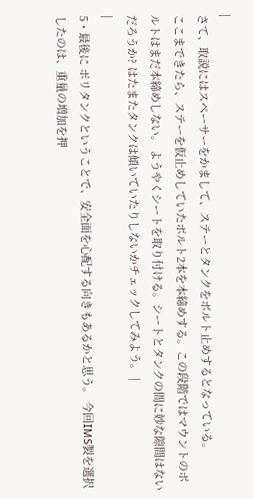|
さて、取説にはスペーサーをかまして、ステーとタンクをボルト止めするとなっている。
ここまできたら、ステーを仮止めしていたボルト2本を本締めする。この段階ではマウントのボルトはまだ本締めしない。 ようやくシートを取り付ける。シートとタンクの間に妙な隙間はないだろうか? はたまたタンクは傾いていたりしないかチェックしてみよう。 |
|
5・最後に ポリタンクということで、安全面を心配する向きもあるかと思う。 今回IMS製を選択したのは、重量の増加を押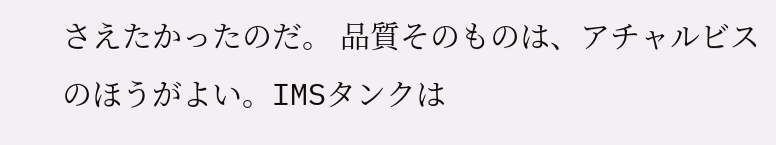さえたかったのだ。 品質そのものは、アチャルビスのほうがよい。IMSタンクは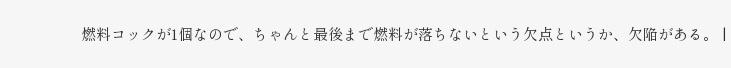燃料コックが1個なので、ちゃんと最後まで燃料が落ちないという欠点というか、欠陥がある。 |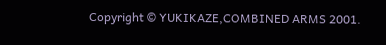Copyright © YUKIKAZE,COMBINED ARMS 2001.